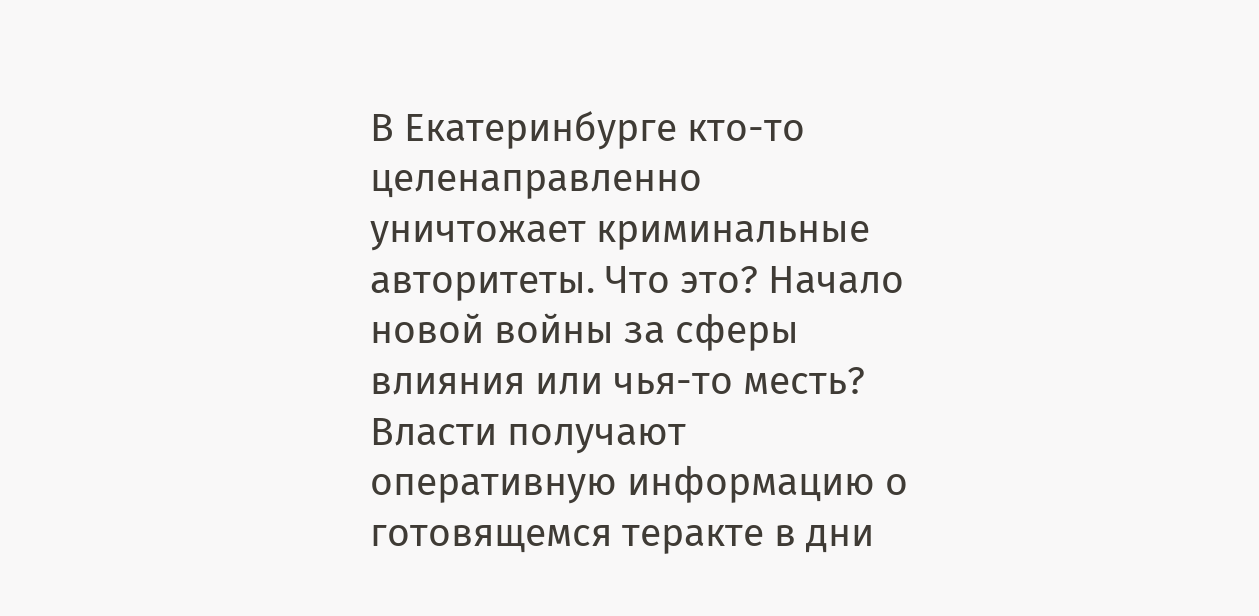В Екатеринбурге кто-то целенаправленно уничтожает криминальные авторитеты. Что это? Начало новой войны за сферы влияния или чья-то месть? Власти получают оперативную информацию о готовящемся теракте в дни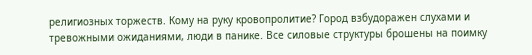религиозных торжеств. Кому на руку кровопролитие? Город взбудоражен слухами и тревожными ожиданиями, люди в панике. Все силовые структуры брошены на поимку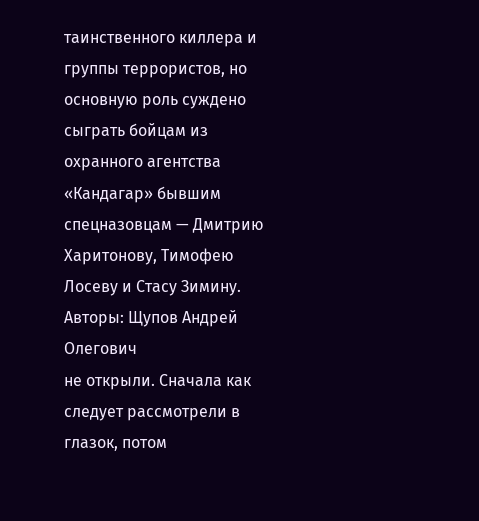таинственного киллера и группы террористов, но основную роль суждено сыграть бойцам из охранного агентства «Кандагар» бывшим спецназовцам — Дмитрию Харитонову, Тимофею Лосеву и Стасу Зимину.
Авторы: Щупов Андрей Олегович
не открыли. Сначала как следует рассмотрели в глазок, потом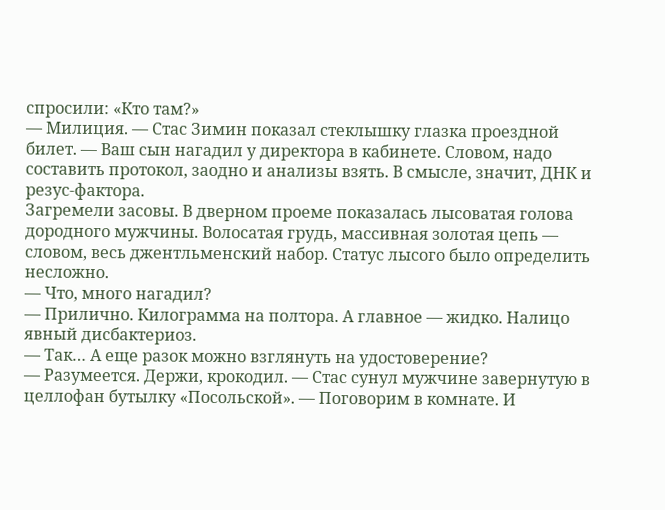спросили: «Кто там?»
— Милиция. — Стас Зимин показал стеклышку глазка проездной билет. — Ваш сын нагадил у директора в кабинете. Словом, надо составить протокол, заодно и анализы взять. В смысле, значит, ДНК и резус-фактора.
Загремели засовы. В дверном проеме показалась лысоватая голова дородного мужчины. Волосатая грудь, массивная золотая цепь — словом, весь джентльменский набор. Статус лысого было определить несложно.
— Что, много нагадил?
— Прилично. Килограмма на полтора. А главное — жидко. Налицо явный дисбактериоз.
— Так… А еще разок можно взглянуть на удостоверение?
— Разумеется. Держи, крокодил. — Стас сунул мужчине завернутую в целлофан бутылку «Посольской». — Поговорим в комнате. И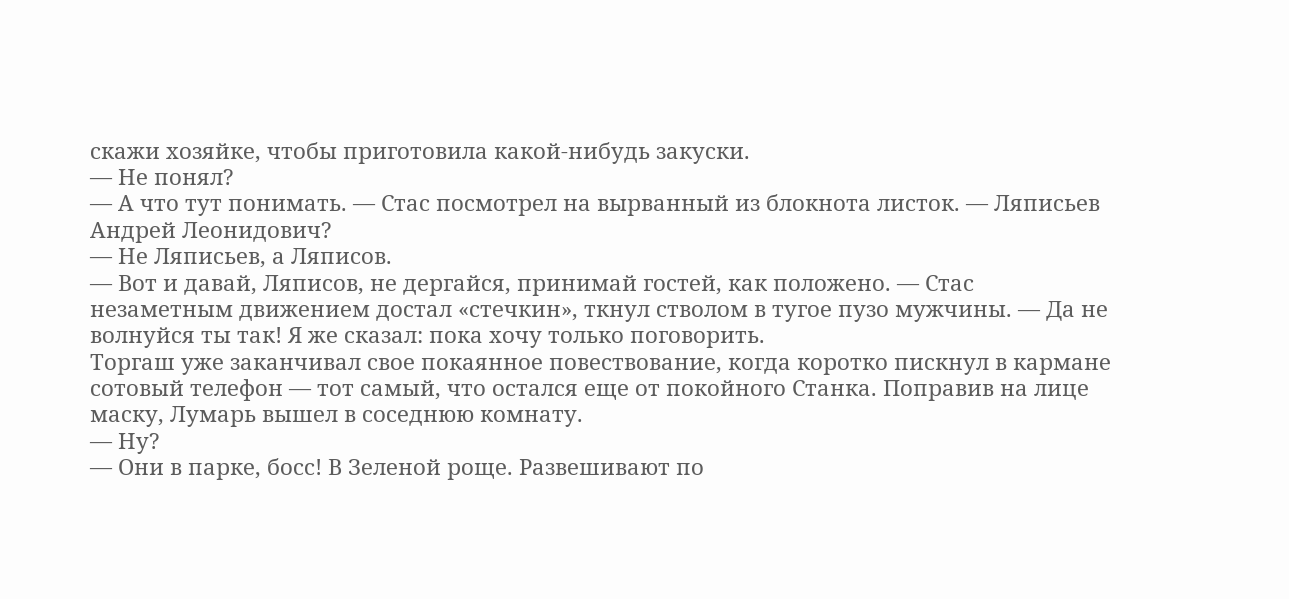скажи хозяйке, чтобы приготовила какой-нибудь закуски.
— Не понял?
— А что тут понимать. — Стас посмотрел на вырванный из блокнота листок. — Ляписьев Андрей Леонидович?
— Не Ляписьев, а Ляписов.
— Вот и давай, Ляписов, не дергайся, принимай гостей, как положено. — Стас незаметным движением достал «стечкин», ткнул стволом в тугое пузо мужчины. — Да не волнуйся ты так! Я же сказал: пока хочу только поговорить.
Торгаш уже заканчивал свое покаянное повествование, когда коротко пискнул в кармане сотовый телефон — тот самый, что остался еще от покойного Станка. Поправив на лице маску, Лумарь вышел в соседнюю комнату.
— Ну?
— Они в парке, босс! В Зеленой роще. Развешивают по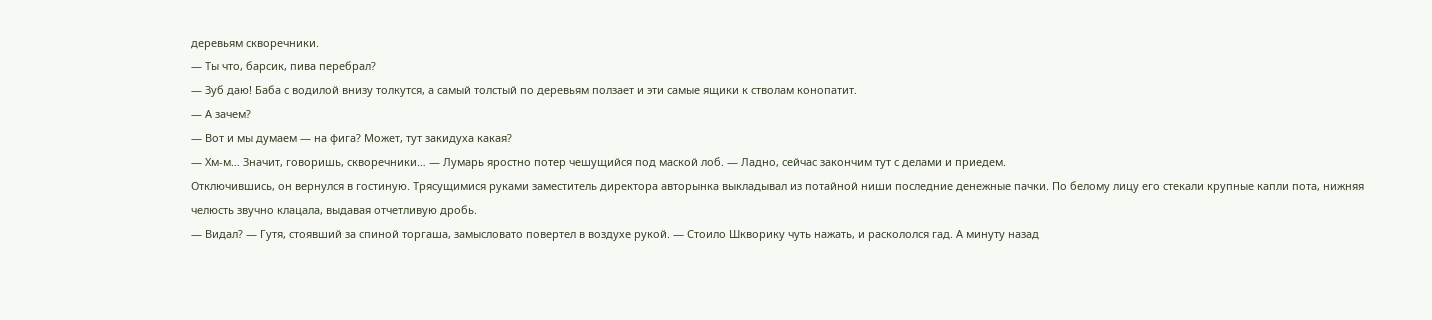деревьям скворечники.
— Ты что, барсик, пива перебрал?
— Зуб даю! Баба с водилой внизу толкутся, а самый толстый по деревьям ползает и эти самые ящики к стволам конопатит.
— А зачем?
— Вот и мы думаем — на фига? Может, тут закидуха какая?
— Хм-м… Значит, говоришь, скворечники… — Лумарь яростно потер чешущийся под маской лоб. — Ладно, сейчас закончим тут с делами и приедем.
Отключившись, он вернулся в гостиную. Трясущимися руками заместитель директора авторынка выкладывал из потайной ниши последние денежные пачки. По белому лицу его стекали крупные капли пота, нижняя челюсть звучно клацала, выдавая отчетливую дробь.
— Видал? — Гутя, стоявший за спиной торгаша, замысловато повертел в воздухе рукой. — Стоило Шкворику чуть нажать, и раскололся гад. А минуту назад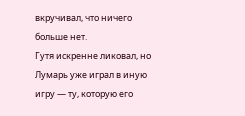вкручивал, что ничего больше нет.
Гутя искренне ликовал, но Лумарь уже играл в иную игру — ту, которую его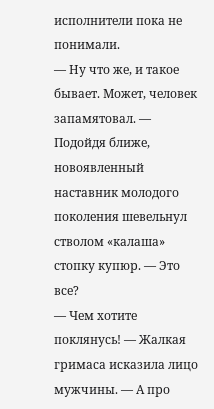исполнители пока не понимали.
— Ну что же, и такое бывает. Может, человек запамятовал. — Подойдя ближе, новоявленный наставник молодого поколения шевельнул стволом «калаша» стопку купюр. — Это все?
— Чем хотите поклянусь! — Жалкая гримаса исказила лицо мужчины. — А про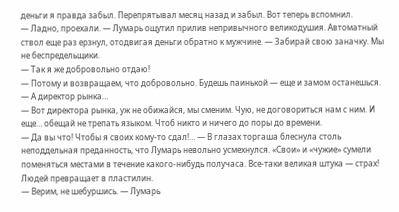деньги я правда забыл. Перепрятывал месяц назад и забыл. Вот теперь вспомнил.
— Ладно, проехали. — Лумарь ощутил прилив непривычного великодушия. Автоматный ствол еще раз ерзнул, отодвигая деньги обратно к мужчине. — Забирай свою заначку. Мы не беспредельщики.
— Так я же добровольно отдаю!
— Потому и возвращаем, что добровольно. Будешь паинькой — еще и замом останешься.
— А директор рынка…
— Вот директора рынка, уж не обижайся, мы сменим. Чую, не договориться нам с ним. И еще… обещай не трепать языком. Чтоб никто и ничего до поры до времени.
— Да вы что! Чтобы я своих кому-то сдал!… — В глазах торгаша блеснула столь неподдельная преданность, что Лумарь невольно усмехнулся. «Свои» и «чужие» сумели поменяться местами в течение какого-нибудь получаса. Все-таки великая штука — страх! Людей превращает в пластилин.
— Верим, не шебуршись. — Лумарь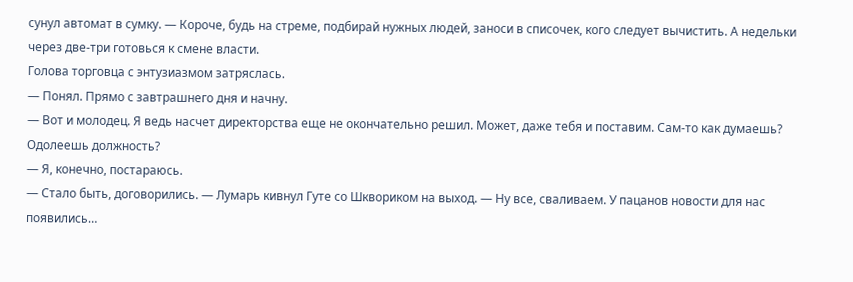сунул автомат в сумку. — Короче, будь на стреме, подбирай нужных людей, заноси в списочек, кого следует вычистить. А недельки через две-три готовься к смене власти.
Голова торговца с энтузиазмом затряслась.
— Понял. Прямо с завтрашнего дня и начну.
— Вот и молодец. Я ведь насчет директорства еще не окончательно решил. Может, даже тебя и поставим. Сам-то как думаешь? Одолеешь должность?
— Я, конечно, постараюсь.
— Стало быть, договорились. — Лумарь кивнул Гуте со Шквориком на выход. — Ну все, сваливаем. У пацанов новости для нас появились…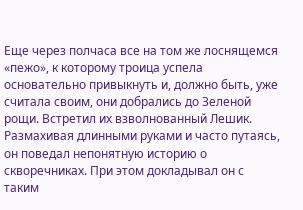Еще через полчаса все на том же лоснящемся «пежо», к которому троица успела основательно привыкнуть и, должно быть, уже считала своим, они добрались до Зеленой рощи. Встретил их взволнованный Лешик. Размахивая длинными руками и часто путаясь, он поведал непонятную историю о скворечниках. При этом докладывал он с таким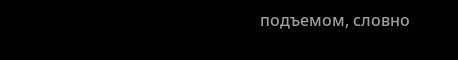подъемом, словно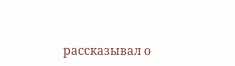рассказывал о